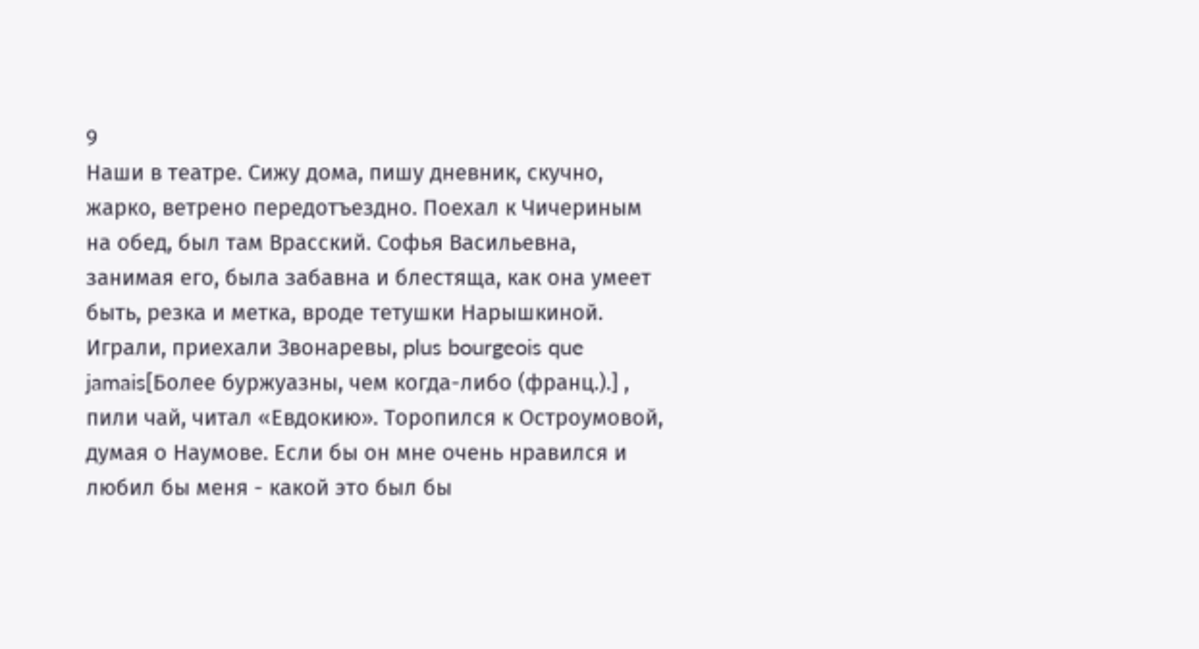9
Наши в театре. Сижу дома, пишу дневник, скучно, жарко, ветрено передотъездно. Поехал к Чичериным на обед, был там Врасский. Софья Васильевна, занимая его, была забавна и блестяща, как она умеет быть, резка и метка, вроде тетушки Нарышкиной. Играли, приехали Звонаревы, plus bourgeois que jamais[Более буржуазны, чем когда-либо (франц.).] , пили чай, читал «Евдокию». Торопился к Остроумовой, думая о Наумове. Если бы он мне очень нравился и любил бы меня - какой это был бы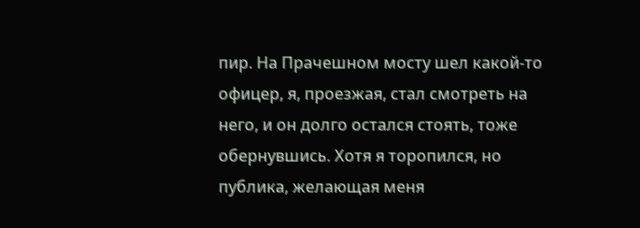пир. На Прачешном мосту шел какой-то офицер, я, проезжая, стал смотреть на него, и он долго остался стоять, тоже обернувшись. Хотя я торопился, но публика, желающая меня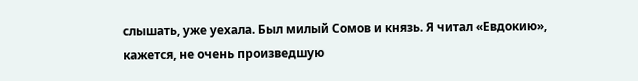слышать, уже уехала. Был милый Сомов и князь. Я читал «Евдокию», кажется, не очень произведшую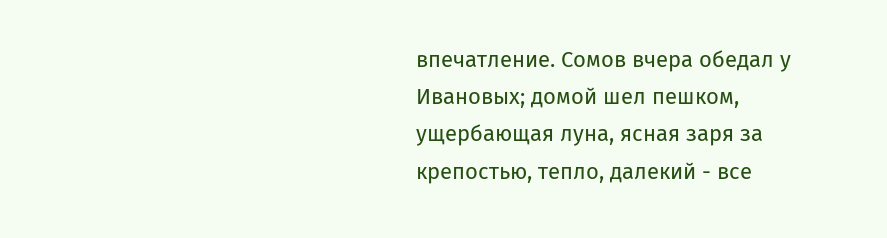впечатление. Сомов вчера обедал у Ивановых; домой шел пешком, ущербающая луна, ясная заря за крепостью, тепло, далекий - все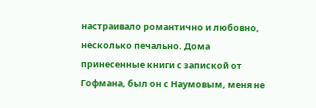настраивало романтично и любовно, несколько печально. Дома принесенные книги с запиской от Гофмана, был он с Наумовым, меня не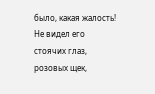было, какая жалость! Не видел его стоячих глаз, розовых щек,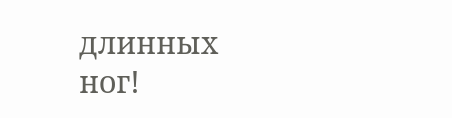длинных ног!